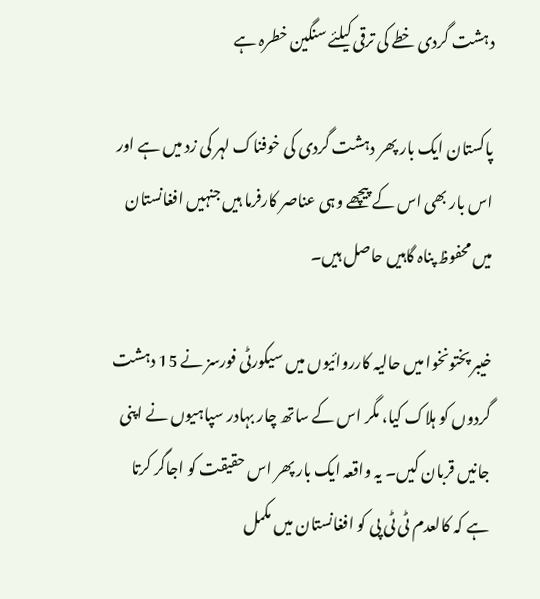دہشت گردی خطے کی ترقی کیلئے سنگین خطرہ ہے

پاکستان ایک بار پھر دہشت گردی کی خوفناک لہر کی زد میں ہے اور اس بار بھی اس کے پیچھے وہی عناصر کارفرما ہیں جنہیں افغانستان میں محفوظ پناہ گاہیں حاصل ہیں۔

خیبر پختونخوا میں حالیہ کارروائیوں میں سیکورٹی فورسز نے 15 دہشت گردوں کو ہلاک کیا، مگر اس کے ساتھ چار بہادر سپاہیوں نے اپنی جانیں قربان کیں۔ یہ واقعہ ایک بار پھر اس حقیقت کو اجاگر کرتا ہے کہ کالعدم ٹی ٹی پی کو افغانستان میں مکمل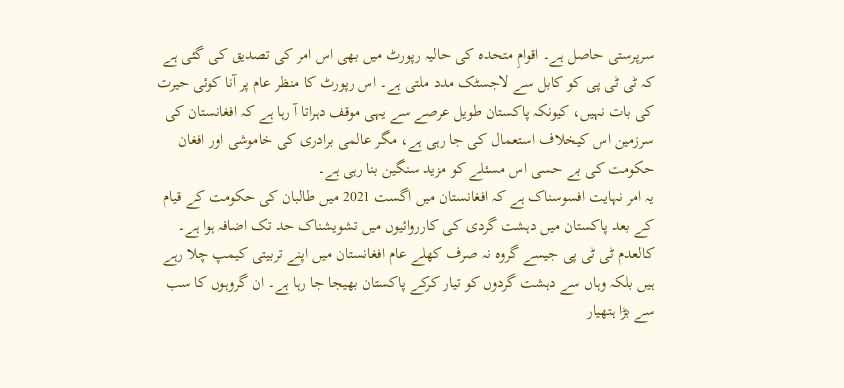سرپرستی حاصل ہے۔ اقوامِ متحدہ کی حالیہ رپورٹ میں بھی اس امر کی تصدیق کی گئی ہے کہ ٹی ٹی پی کو کابل سے لاجسٹک مدد ملتی ہے۔ اس رپورٹ کا منظر عام پر آنا کوئی حیرت کی بات نہیں، کیونکہ پاکستان طویل عرصے سے یہی موقف دہراتا آ رہا ہے کہ افغانستان کی سرزمین اس کیخلاف استعمال کی جا رہی ہے، مگر عالمی برادری کی خاموشی اور افغان حکومت کی بے حسی اس مسئلے کو مزید سنگین بنا رہی ہے۔
یہ امر نہایت افسوسناک ہے کہ افغانستان میں اگست 2021 میں طالبان کی حکومت کے قیام کے بعد پاکستان میں دہشت گردی کی کارروائیوں میں تشویشناک حد تک اضافہ ہوا ہے۔ کالعدم ٹی ٹی پی جیسے گروہ نہ صرف کھلے عام افغانستان میں اپنے تربیتی کیمپ چلا رہے ہیں بلکہ وہاں سے دہشت گردوں کو تیار کرکے پاکستان بھیجا جا رہا ہے۔ ان گروہوں کا سب سے بڑا ہتھیار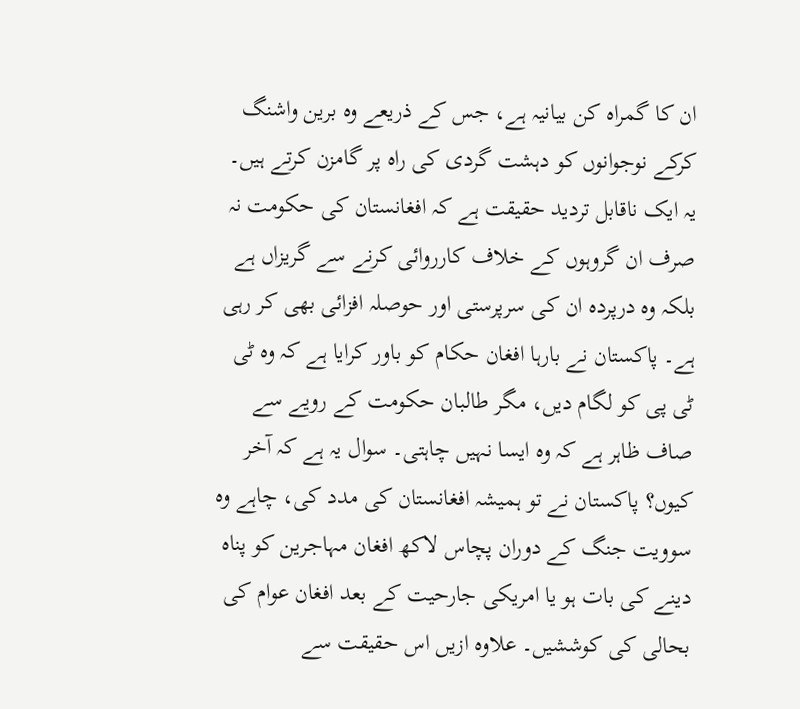ان کا گمراہ کن بیانیہ ہے، جس کے ذریعے وہ برین واشنگ کرکے نوجوانوں کو دہشت گردی کی راہ پر گامزن کرتے ہیں۔ یہ ایک ناقابل تردید حقیقت ہے کہ افغانستان کی حکومت نہ صرف ان گروہوں کے خلاف کارروائی کرنے سے گریزاں ہے بلکہ وہ درپردہ ان کی سرپرستی اور حوصلہ افزائی بھی کر رہی ہے۔ پاکستان نے بارہا افغان حکام کو باور کرایا ہے کہ وہ ٹی ٹی پی کو لگام دیں، مگر طالبان حکومت کے رویے سے صاف ظاہر ہے کہ وہ ایسا نہیں چاہتی۔ سوال یہ ہے کہ آخر کیوں؟ پاکستان نے تو ہمیشہ افغانستان کی مدد کی، چاہے وہ سوویت جنگ کے دوران پچاس لاکھ افغان مہاجرین کو پناہ دینے کی بات ہو یا امریکی جارحیت کے بعد افغان عوام کی بحالی کی کوششیں۔ علاوہ ازیں اس حقیقت سے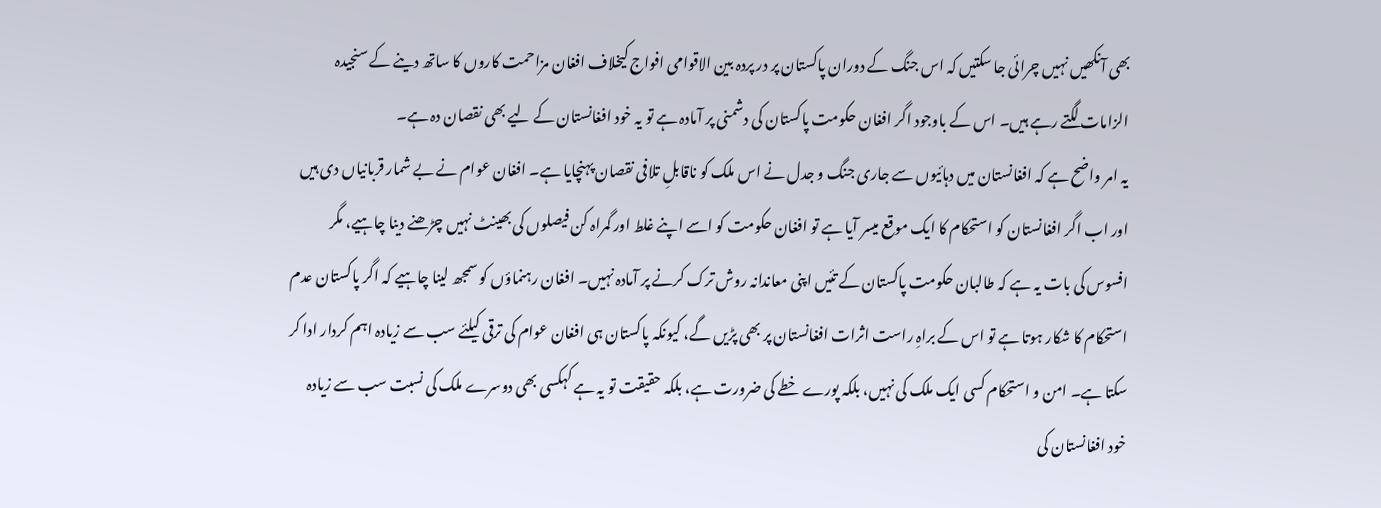بھی آنکھیں نہیں چرائی جا سکتیں کہ اس جنگ کے دوران پاکستان پر در پردہ بین الاقوامی افواج کیخلاف افغان مزاحمت کاروں کا ساتھ دینے کے سنجیدہ الزامات لگتے رہے ہیں۔ اس کے باوجود اگر افغان حکومت پاکستان کی دشمنی پر آمادہ ہے تو یہ خود افغانستان کے لیے بھی نقصان دہ ہے۔
یہ امر واضح ہے کہ افغانستان میں دہائیوں سے جاری جنگ و جدل نے اس ملک کو ناقابلِ تلافی نقصان پہنچایا ہے۔ افغان عوام نے بے شمار قربانیاں دی ہیں اور اب اگر افغانستان کو استحکام کا ایک موقع میسر آیا ہے تو افغان حکومت کو اسے اپنے غلط اور گمراہ کن فیصلوں کی بھینٹ نہیں چڑھنے دینا چاہیے، مگر افسوس کی بات یہ ہے کہ طالبان حکومت پاکستان کے تئیں اپنی معاندانہ روش ترک کرنے پر آمادہ نہیں۔ افغان رہنماؤں کو سمجھ لینا چاہیے کہ اگر پاکستان عدم استحکام کا شکار ہوتا ہے تو اس کے براہِ راست اثرات افغانستان پر بھی پڑیں گے، کیونکہ پاکستان ہی افغان عوام کی ترقی کیلئے سب سے زیادہ اہم کردار ادا کر سکتا ہے۔ امن و استحکام کسی ایک ملک کی نہیں، بلکہ پورے خطے کی ضرورت ہے، بلکہ حقیقت تو یہ ہے کہکسی بھی دوسرے ملک کی نسبت سب سے زیادہ خود افغانستان کی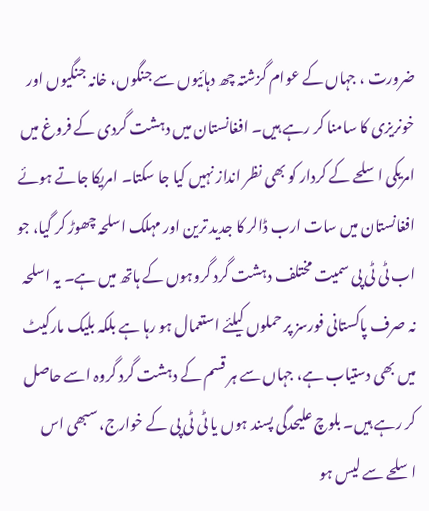ضرورت ، جہاں کے عوام گزشتہ چھ دہائیوں سے جنگوں، خانہ جنگیوں اور خونریزی کا سامنا کر رہے ہیں۔ افغانستان میں دہشت گردی کے فروغ میں امریکی اسلحے کے کردار کو بھی نظر انداز نہیں کیا جا سکتا۔ امریکا جاتے ہوئے افغانستان میں سات ارب ڈالر کا جدید ترین اور مہلک اسلحہ چھوڑ کر گیا، جو اب ٹی ٹی پی سمیت مختلف دہشت گرد گروہوں کے ہاتھ میں ہے۔ یہ اسلحہ نہ صرف پاکستانی فورسز پر حملوں کیلئے استعمال ہو رہا ہے بلکہ بلیک مارکیٹ میں بھی دستیاب ہے، جہاں سے ہر قسم کے دہشت گرد گروہ اسے حاصل کر رہے ہیں۔ بلوچ علیحدگی پسند ہوں یا ٹی ٹی پی کے خوارج، سبھی اس اسلحے سے لیس ہو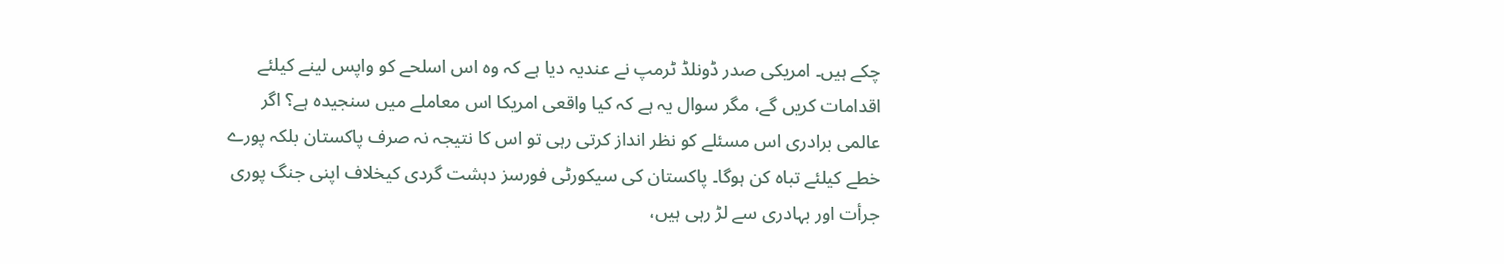چکے ہیں۔ امریکی صدر ڈونلڈ ٹرمپ نے عندیہ دیا ہے کہ وہ اس اسلحے کو واپس لینے کیلئے اقدامات کریں گے، مگر سوال یہ ہے کہ کیا واقعی امریکا اس معاملے میں سنجیدہ ہے؟ اگر عالمی برادری اس مسئلے کو نظر انداز کرتی رہی تو اس کا نتیجہ نہ صرف پاکستان بلکہ پورے خطے کیلئے تباہ کن ہوگا۔ پاکستان کی سیکورٹی فورسز دہشت گردی کیخلاف اپنی جنگ پوری جرأت اور بہادری سے لڑ رہی ہیں،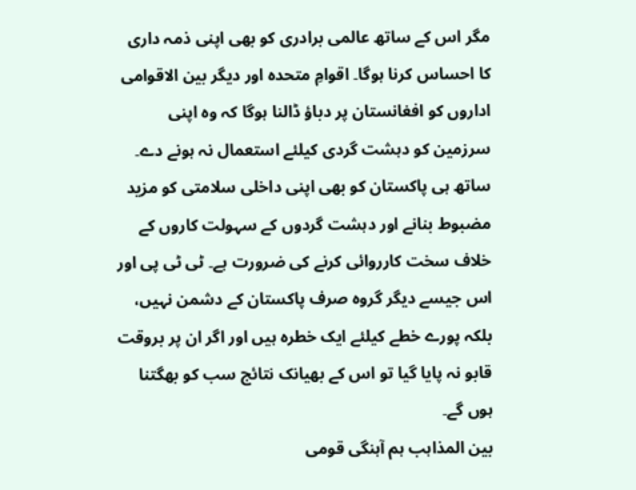مگر اس کے ساتھ عالمی برادری کو بھی اپنی ذمہ داری کا احساس کرنا ہوگا۔ اقوامِ متحدہ اور دیگر بین الاقوامی اداروں کو افغانستان پر دباؤ ڈالنا ہوگا کہ وہ اپنی سرزمین کو دہشت گردی کیلئے استعمال نہ ہونے دے۔ ساتھ ہی پاکستان کو بھی اپنی داخلی سلامتی کو مزید مضبوط بنانے اور دہشت گردوں کے سہولت کاروں کے خلاف سخت کارروائی کرنے کی ضرورت ہے۔ ٹی ٹی پی اور اس جیسے دیگر گروہ صرف پاکستان کے دشمن نہیں، بلکہ پورے خطے کیلئے ایک خطرہ ہیں اور اگر ان پر بروقت قابو نہ پایا گیا تو اس کے بھیانک نتائج سب کو بھگتنا ہوں گے۔
بین المذاہب ہم آہنگی قومی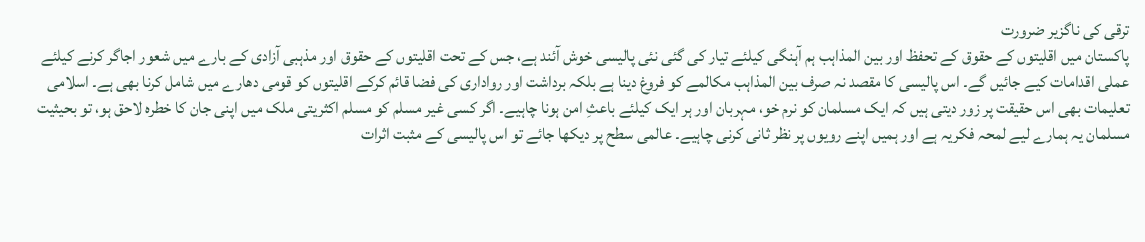ترقی کی ناگزیر ضرورت
پاکستان میں اقلیتوں کے حقوق کے تحفظ اور بین المذاہب ہم آہنگی کیلئے تیار کی گئی نئی پالیسی خوش آئند ہے، جس کے تحت اقلیتوں کے حقوق اور مذہبی آزادی کے بارے میں شعور اجاگر کرنے کیلئے عملی اقدامات کیے جائیں گے۔ اس پالیسی کا مقصد نہ صرف بین المذاہب مکالمے کو فروغ دینا ہے بلکہ برداشت اور رواداری کی فضا قائم کرکے اقلیتوں کو قومی دھارے میں شامل کرنا بھی ہے۔ اسلامی تعلیمات بھی اس حقیقت پر زور دیتی ہیں کہ ایک مسلمان کو نرم خو، مہربان اور ہر ایک کیلئے باعثِ امن ہونا چاہیے۔ اگر کسی غیر مسلم کو مسلم اکثریتی ملک میں اپنی جان کا خطرہ لاحق ہو، تو بحیثیت مسلمان یہ ہمارے لیے لمحہ فکریہ ہے اور ہمیں اپنے رویوں پر نظر ثانی کرنی چاہیے۔ عالمی سطح پر دیکھا جائے تو اس پالیسی کے مثبت اثرات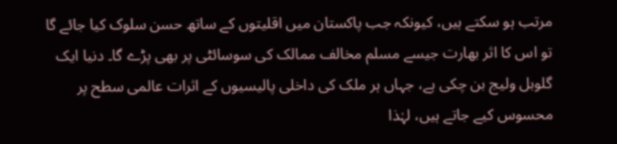مرتب ہو سکتے ہیں، کیونکہ جب پاکستان میں اقلیتوں کے ساتھ حسن سلوک کیا جائے گا تو اس کا اثر بھارت جیسے مسلم مخالف ممالک کی سوسائٹی پر بھی پڑے گا۔ دنیا ایک گلوبل ولیج بن چکی ہے، جہاں ہر ملک کی داخلی پالیسیوں کے اثرات عالمی سطح پر محسوس کیے جاتے ہیں، لہٰذا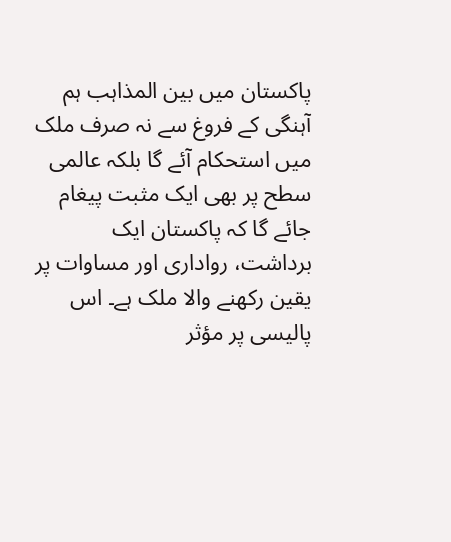پاکستان میں بین المذاہب ہم آہنگی کے فروغ سے نہ صرف ملک میں استحکام آئے گا بلکہ عالمی سطح پر بھی ایک مثبت پیغام جائے گا کہ پاکستان ایک برداشت، رواداری اور مساوات پر یقین رکھنے والا ملک ہے۔ اس پالیسی پر مؤثر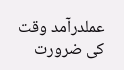عملدرآمد وقت کی ضرورت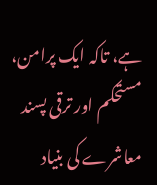ہے، تاکہ ایک پرامن، مستحکم اور ترقی پسند معاشرے کی بنیاد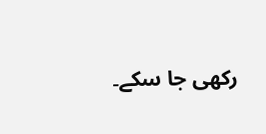رکھی جا سکے۔